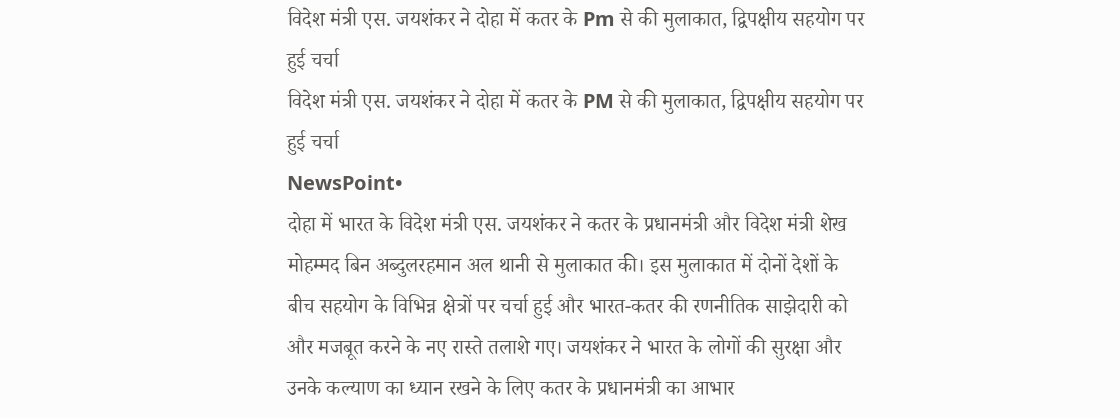विदेश मंत्री एस. जयशंकर ने दोहा में कतर के Pm से की मुलाकात, द्विपक्षीय सहयोग पर हुई चर्चा
विदेश मंत्री एस. जयशंकर ने दोहा में कतर के PM से की मुलाकात, द्विपक्षीय सहयोग पर हुई चर्चा
NewsPoint•
दोहा में भारत के विदेश मंत्री एस. जयशंकर ने कतर के प्रधानमंत्री और विदेश मंत्री शेख मोहम्मद बिन अब्दुलरहमान अल थानी से मुलाकात की। इस मुलाकात में दोनों देशों के बीच सहयोग के विभिन्न क्षेत्रों पर चर्चा हुई और भारत-कतर की रणनीतिक साझेदारी को और मजबूत करने के नए रास्ते तलाशे गए। जयशंकर ने भारत के लोगों की सुरक्षा और उनके कल्याण का ध्यान रखने के लिए कतर के प्रधानमंत्री का आभार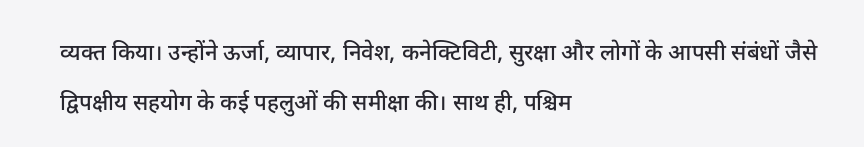व्यक्त किया। उन्होंने ऊर्जा, व्यापार, निवेश, कनेक्टिविटी, सुरक्षा और लोगों के आपसी संबंधों जैसे द्विपक्षीय सहयोग के कई पहलुओं की समीक्षा की। साथ ही, पश्चिम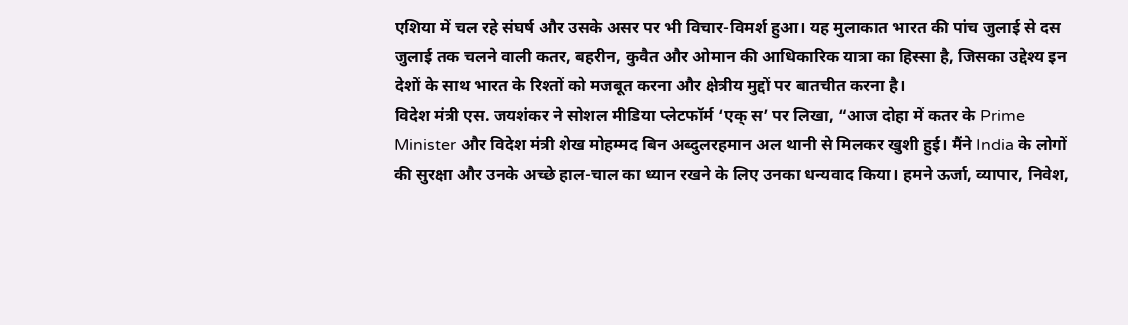एशिया में चल रहे संघर्ष और उसके असर पर भी विचार-विमर्श हुआ। यह मुलाकात भारत की पांच जुलाई से दस जुलाई तक चलने वाली कतर, बहरीन, कुवैत और ओमान की आधिकारिक यात्रा का हिस्सा है, जिसका उद्देश्य इन देशों के साथ भारत के रिश्तों को मजबूत करना और क्षेत्रीय मुद्दों पर बातचीत करना है।
विदेश मंत्री एस. जयशंकर ने सोशल मीडिया प्लेटफॉर्म ‘एक् स’ पर लिखा, “आज दोहा में कतर के Prime Minister और विदेश मंत्री शेख मोहम्मद बिन अब्दुलरहमान अल थानी से मिलकर खुशी हुई। मैंने India के लोगों की सुरक्षा और उनके अच्छे हाल-चाल का ध्यान रखने के लिए उनका धन्यवाद किया। हमने ऊर्जा, व्यापार, निवेश,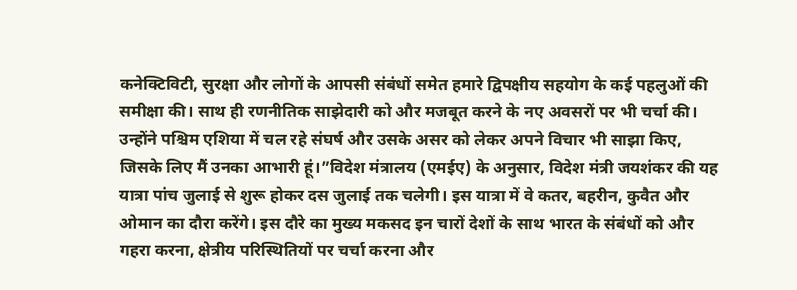कनेक्टिविटी, सुरक्षा और लोगों के आपसी संबंधों समेत हमारे द्विपक्षीय सहयोग के कई पहलुओं की समीक्षा की। साथ ही रणनीतिक साझेदारी को और मजबूत करने के नए अवसरों पर भी चर्चा की। उन्होंने पश्चिम एशिया में चल रहे संघर्ष और उसके असर को लेकर अपने विचार भी साझा किए, जिसके लिए मैं उनका आभारी हूं।”विदेश मंत्रालय (एमईए) के अनुसार, विदेश मंत्री जयशंकर की यह यात्रा पांच जुलाई से शुरू होकर दस जुलाई तक चलेगी। इस यात्रा में वे कतर, बहरीन, कुवैत और ओमान का दौरा करेंगे। इस दौरे का मुख्य मकसद इन चारों देशों के साथ भारत के संबंधों को और गहरा करना, क्षेत्रीय परिस्थितियों पर चर्चा करना और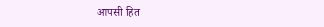आपसी हित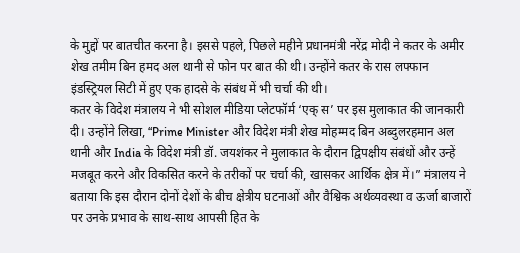के मुद्दों पर बातचीत करना है। इससे पहले, पिछले महीने प्रधानमंत्री नरेंद्र मोदी ने कतर के अमीर शेख तमीम बिन हमद अल थानी से फोन पर बात की थी। उन्होंने कतर के रास लफ्फान इंडस्ट्रियल सिटी में हुए एक हादसे के संबंध में भी चर्चा की थी।
कतर के विदेश मंत्रालय ने भी सोशल मीडिया प्लेटफॉर्म ‘एक् स’ पर इस मुलाकात की जानकारी दी। उन्होंने लिखा, “Prime Minister और विदेश मंत्री शेख मोहम्मद बिन अब्दुलरहमान अल थानी और India के विदेश मंत्री डॉ. जयशंकर ने मुलाकात के दौरान द्विपक्षीय संबंधों और उन्हें मजबूत करने और विकसित करने के तरीकों पर चर्चा की, खासकर आर्थिक क्षेत्र में।” मंत्रालय ने बताया कि इस दौरान दोनों देशों के बीच क्षेत्रीय घटनाओं और वैश्विक अर्थव्यवस्था व ऊर्जा बाजारों पर उनके प्रभाव के साथ-साथ आपसी हित के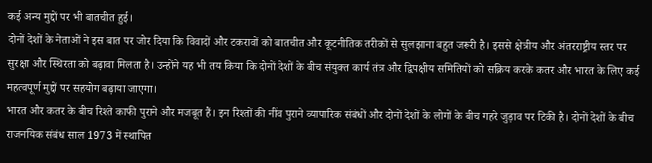कई अन्य मुद्दों पर भी बातचीत हुई।
दोनों देशों के नेताओं ने इस बात पर जोर दिया कि विवादों और टकरावों को बातचीत और कूटनीतिक तरीकों से सुलझाना बहुत जरूरी है। इससे क्षेत्रीय और अंतरराष्ट्रीय स्तर पर सुरक्षा और स्थिरता को बढ़ावा मिलता है। उन्होंने यह भी तय किया कि दोनों देशों के बीच संयुक्त कार्य तंत्र और द्विपक्षीय समितियों को सक्रिय करके कतर और भारत के लिए कई महत्वपूर्ण मुद्दों पर सहयोग बढ़ाया जाएगा।
भारत और कतर के बीच रिश्ते काफी पुराने और मजबूत हैं। इन रिश्तों की नींव पुराने व्यापारिक संबंधों और दोनों देशों के लोगों के बीच गहरे जुड़ाव पर टिकी है। दोनों देशों के बीच राजनयिक संबंध साल 1973 में स्थापित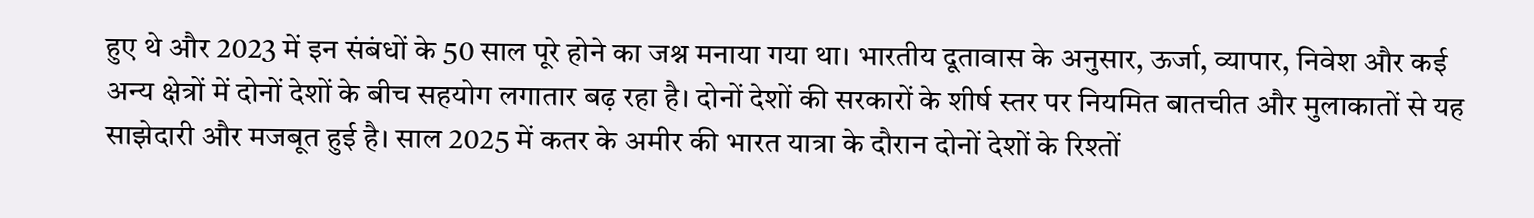हुए थे और 2023 में इन संबंधों के 50 साल पूरे होने का जश्न मनाया गया था। भारतीय दूतावास के अनुसार, ऊर्जा, व्यापार, निवेश और कई अन्य क्षेत्रों में दोनों देशों के बीच सहयोग लगातार बढ़ रहा है। दोनों देशों की सरकारों के शीर्ष स्तर पर नियमित बातचीत और मुलाकातों से यह साझेदारी और मजबूत हुई है। साल 2025 में कतर के अमीर की भारत यात्रा के दौरान दोनों देशों के रिश्तों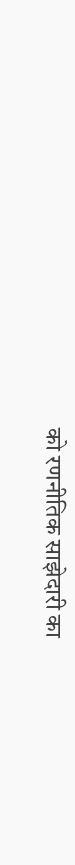को रणनीतिक साझेदारी का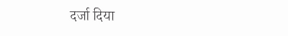दर्जा दिया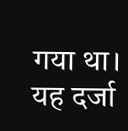गया था। यह दर्जा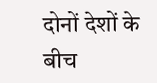दोनों देशों के बीच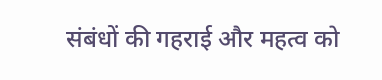संबंधों की गहराई और महत्व को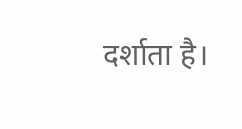दर्शाता है।